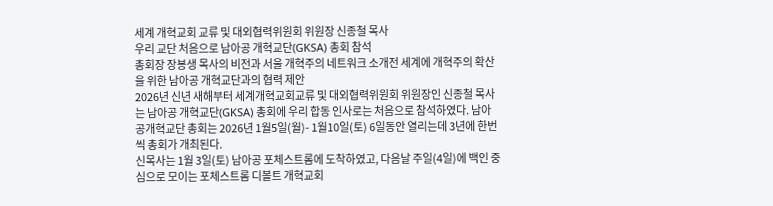세계 개혁교회 교류 및 대외협력위원회 위원장 신종철 목사
우리 교단 처음으로 남아공 개혁교단(GKSA) 총회 참석
총회장 장봉생 목사의 비전과 서울 개혁주의 네트워크 소개전 세계에 개혁주의 확산을 위한 남아공 개혁교단과의 협력 제안
2026년 신년 새해부터 세계개혁교회교류 및 대외협력위원회 위원장인 신종철 목사는 남아공 개혁교단(GKSA) 총회에 우리 합동 인사로는 처음으로 참석하였다. 남아공개혁교단 총회는 2026년 1월5일(월)- 1월10일(토) 6일동안 열리는데 3년에 한번씩 총회가 개최된다.
신목사는 1월 3일(토) 남아공 포체스트롬에 도착하였고, 다음날 주일(4일)에 백인 중심으로 모이는 포체스트롬 디볼트 개혁교회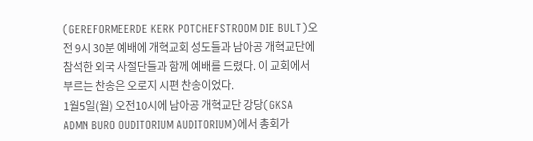(GEREFORMEERDE KERK POTCHEFSTROOM DIE BULT)오전 9시 30분 예배에 개혁교회 성도들과 남아공 개혁교단에 참석한 외국 사절단들과 함께 예배를 드렸다. 이 교회에서 부르는 찬송은 오로지 시편 찬송이었다.
1월5일(월) 오전10시에 남아공 개혁교단 강당(GKSA ADMN BURO OUDITORIUM AUDITORIUM)에서 총회가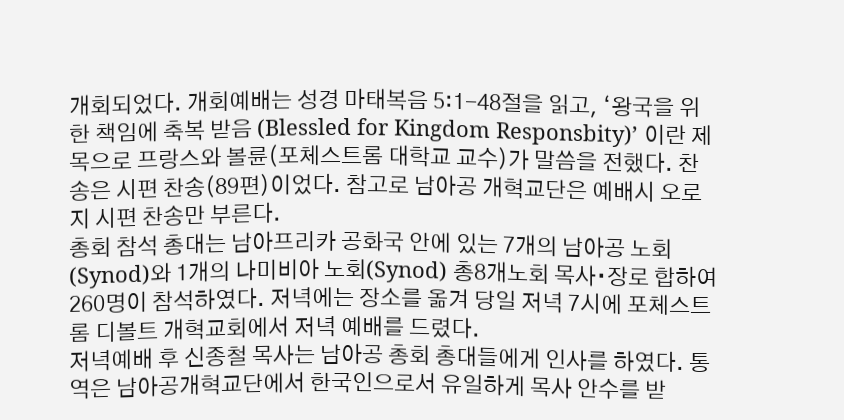개회되었다. 개회예배는 성경 마태복음 5:1-48절을 읽고, ‘왕국을 위한 책임에 축복 받음 (Blessled for Kingdom Responsbity)’ 이란 제목으로 프랑스와 볼륜(포체스트롬 대학교 교수)가 말씀을 전했다. 찬송은 시편 찬송(89편)이었다. 참고로 남아공 개혁교단은 예배시 오로지 시편 찬송만 부른다.
총회 참석 총대는 남아프리카 공화국 안에 있는 7개의 남아공 노회(Synod)와 1개의 나미비아 노회(Synod) 총8개노회 목사∙장로 합하여 260명이 참석하였다. 저녁에는 장소를 옮겨 당일 저녁 7시에 포체스트롬 디볼트 개혁교회에서 저녁 예배를 드렸다.
저녁예배 후 신종철 목사는 남아공 총회 총대들에게 인사를 하였다. 통역은 남아공개혁교단에서 한국인으로서 유일하게 목사 안수를 받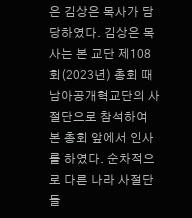은 김상은 목사가 담당하였다. 김상은 목사는 본 교단 제108회(2023년) 총회 때 남아공개혁교단의 사절단으로 참석하여 본 총회 앞에서 인사를 하였다. 순차적으로 다른 나라 사절단들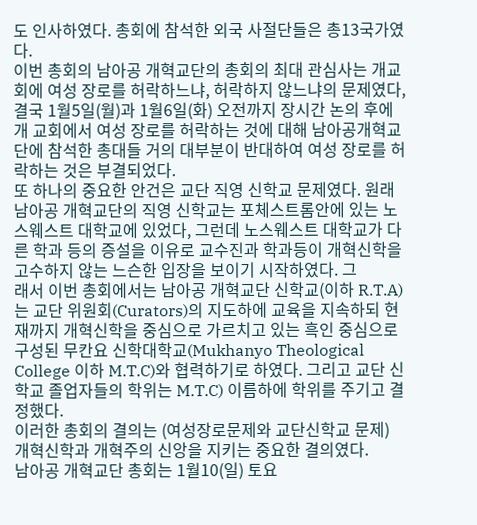도 인사하였다. 총회에 참석한 외국 사절단들은 총13국가였다.
이번 총회의 남아공 개혁교단의 총회의 최대 관심사는 개교회에 여성 장로를 허락하느냐, 허락하지 않느냐의 문제였다, 결국 1월5일(월)과 1월6일(화) 오전까지 장시간 논의 후에개 교회에서 여성 장로를 허락하는 것에 대해 남아공개혁교단에 참석한 총대들 거의 대부분이 반대하여 여성 장로를 허락하는 것은 부결되었다.
또 하나의 중요한 안건은 교단 직영 신학교 문제였다. 원래 남아공 개혁교단의 직영 신학교는 포체스트롬안에 있는 노스웨스트 대학교에 있었다, 그런데 노스웨스트 대학교가 다른 학과 등의 증설을 이유로 교수진과 학과등이 개혁신학을 고수하지 않는 느슨한 입장을 보이기 시작하였다. 그
래서 이번 총회에서는 남아공 개혁교단 신학교(이하 R.T.A)는 교단 위원회(Curators)의 지도하에 교육을 지속하되 현재까지 개혁신학을 중심으로 가르치고 있는 흑인 중심으로 구성된 무칸요 신학대학교(Mukhanyo Theological College 이하 M.T.C)와 협력하기로 하였다. 그리고 교단 신학교 졸업자들의 학위는 M.T.C) 이름하에 학위를 주기고 결정했다.
이러한 총회의 결의는 (여성장로문제와 교단신학교 문제) 개혁신학과 개혁주의 신앙을 지키는 중요한 결의였다.
남아공 개혁교단 총회는 1월10(일) 토요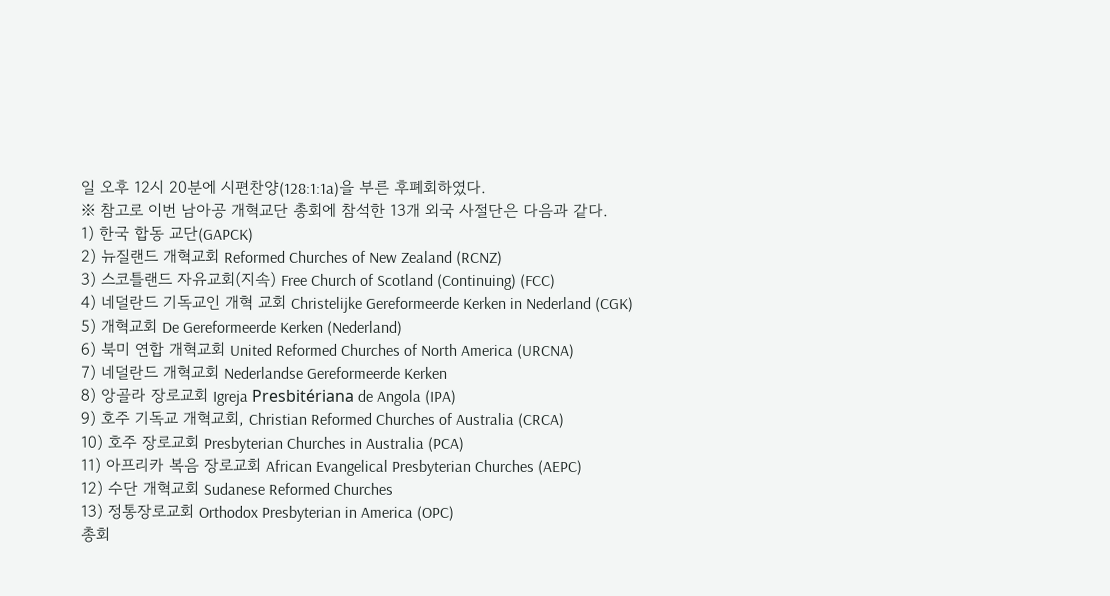일 오후 12시 20분에 시편찬양(128:1:1a)을 부른 후폐회하였다.
※ 참고로 이번 남아공 개혁교단 총회에 참석한 13개 외국 사절단은 다음과 같다.
1) 한국 합동 교단(GAPCK)
2) 뉴질랜드 개혁교회 Reformed Churches of New Zealand (RCNZ)
3) 스코틀랜드 자유교회(지속) Free Church of Scotland (Continuing) (FCC)
4) 네덜란드 기독교인 개혁 교회 Christelijke Gereformeerde Kerken in Nederland (CGK)
5) 개혁교회 De Gereformeerde Kerken (Nederland)
6) 북미 연합 개혁교회 United Reformed Churches of North America (URCNA)
7) 네덜란드 개혁교회 Nederlandse Gereformeerde Kerken
8) 앙골라 장로교회 Igreja Presbitériana de Angola (IPA)
9) 호주 기독교 개혁교회, Christian Reformed Churches of Australia (CRCA)
10) 호주 장로교회 Presbyterian Churches in Australia (PCA)
11) 아프리카 복음 장로교회 African Evangelical Presbyterian Churches (AEPC)
12) 수단 개혁교회 Sudanese Reformed Churches
13) 정통장로교회 Orthodox Presbyterian in America (OPC)
총회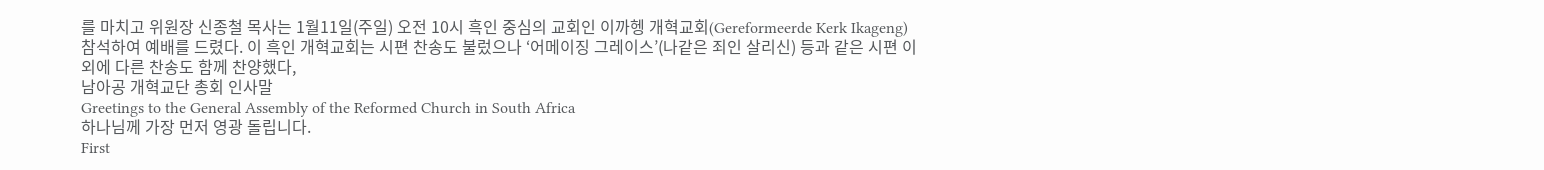를 마치고 위원장 신종철 목사는 1월11일(주일) 오전 10시 흑인 중심의 교회인 이까헹 개혁교회(Gereformeerde Kerk Ikageng) 참석하여 예배를 드렸다. 이 흑인 개혁교회는 시편 찬송도 불렀으나 ‘어메이징 그레이스’(나같은 죄인 살리신) 등과 같은 시편 이외에 다른 찬송도 함께 찬양했다,
남아공 개혁교단 총회 인사말
Greetings to the General Assembly of the Reformed Church in South Africa
하나님께 가장 먼저 영광 돌립니다.
First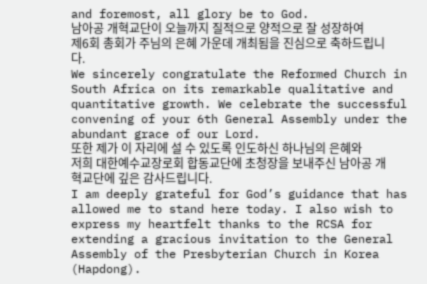and foremost, all glory be to God.
남아공 개혁교단이 오늘까지 질적으로 양적으로 잘 성장하여
제6회 총회가 주님의 은혜 가운데 개최됨을 진심으로 축하드립니다.
We sincerely congratulate the Reformed Church in South Africa on its remarkable qualitative and quantitative growth. We celebrate the successful convening of your 6th General Assembly under the abundant grace of our Lord.
또한 제가 이 자리에 설 수 있도록 인도하신 하나님의 은혜와 저희 대한예수교장로회 합동교단에 초청장을 보내주신 남아공 개혁교단에 깊은 감사드립니다.
I am deeply grateful for God’s guidance that has allowed me to stand here today. I also wish to express my heartfelt thanks to the RCSA for extending a gracious invitation to the General Assembly of the Presbyterian Church in Korea (Hapdong).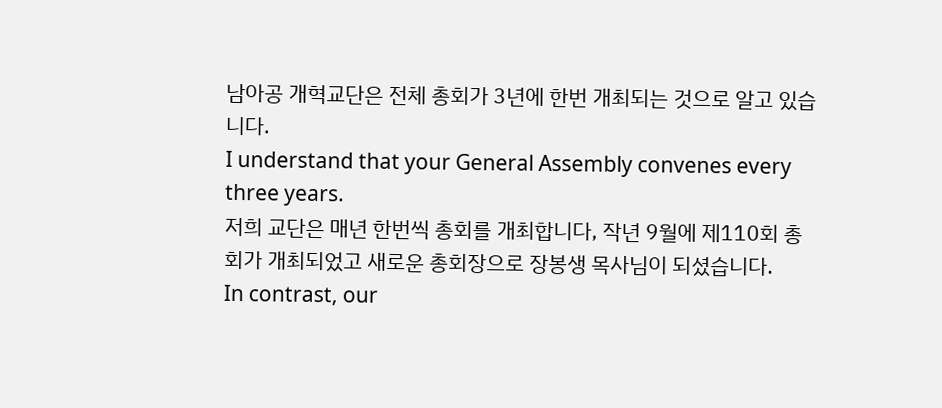남아공 개혁교단은 전체 총회가 3년에 한번 개최되는 것으로 알고 있습니다.
I understand that your General Assembly convenes every three years.
저희 교단은 매년 한번씩 총회를 개최합니다, 작년 9월에 제110회 총회가 개최되었고 새로운 총회장으로 장봉생 목사님이 되셨습니다.
In contrast, our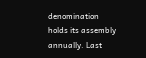denomination holds its assembly annually. Last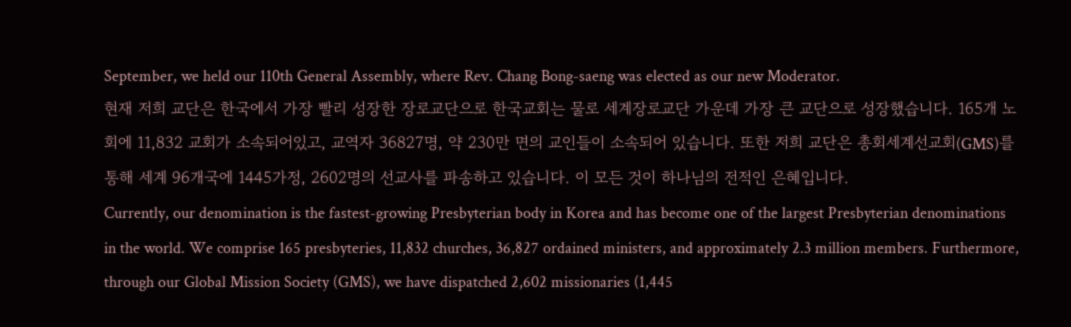September, we held our 110th General Assembly, where Rev. Chang Bong-saeng was elected as our new Moderator.
현재 저희 교단은 한국에서 가장 빨리 성장한 장로교단으로 한국교회는 물로 세계장로교단 가운데 가장 큰 교단으로 성장했습니다. 165개 노회에 11,832 교회가 소속되어있고, 교역자 36827명, 약 230만 면의 교인들이 소속되어 있습니다. 또한 저희 교단은 총회세계선교회(GMS)를 통해 세계 96개국에 1445가정, 2602명의 선교사를 파송하고 있습니다. 이 모든 것이 하나님의 전적인 은혜입니다.
Currently, our denomination is the fastest-growing Presbyterian body in Korea and has become one of the largest Presbyterian denominations in the world. We comprise 165 presbyteries, 11,832 churches, 36,827 ordained ministers, and approximately 2.3 million members. Furthermore, through our Global Mission Society (GMS), we have dispatched 2,602 missionaries (1,445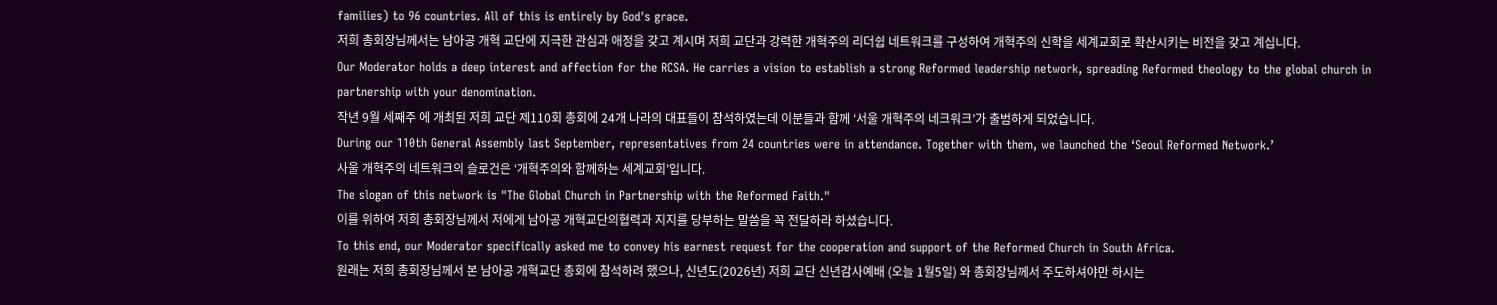families) to 96 countries. All of this is entirely by God's grace.
저희 총회장님께서는 남아공 개혁 교단에 지극한 관심과 애정을 갖고 계시며 저희 교단과 강력한 개혁주의 리더쉽 네트워크를 구성하여 개혁주의 신학을 세계교회로 확산시키는 비전을 갖고 계십니다.
Our Moderator holds a deep interest and affection for the RCSA. He carries a vision to establish a strong Reformed leadership network, spreading Reformed theology to the global church in partnership with your denomination.
작년 9월 세째주 에 개최된 저희 교단 제110회 총회에 24개 나라의 대표들이 참석하였는데 이분들과 함께 ‘서울 개혁주의 네크워크’가 출범하게 되었습니다.
During our 110th General Assembly last September, representatives from 24 countries were in attendance. Together with them, we launched the ‘Seoul Reformed Network.’
사울 개혁주의 네트워크의 슬로건은 ‘개혁주의와 함께하는 세계교회’입니다.
The slogan of this network is "The Global Church in Partnership with the Reformed Faith."
이를 위하여 저희 총회장님께서 저에게 남아공 개혁교단의협력과 지지를 당부하는 말씀을 꼭 전달하라 하셨습니다.
To this end, our Moderator specifically asked me to convey his earnest request for the cooperation and support of the Reformed Church in South Africa.
원래는 저희 총회장님께서 본 남아공 개혁교단 총회에 참석하려 했으나, 신년도(2026년) 저희 교단 신년감사예배 (오늘 1월5일) 와 총회장님께서 주도하셔야만 하시는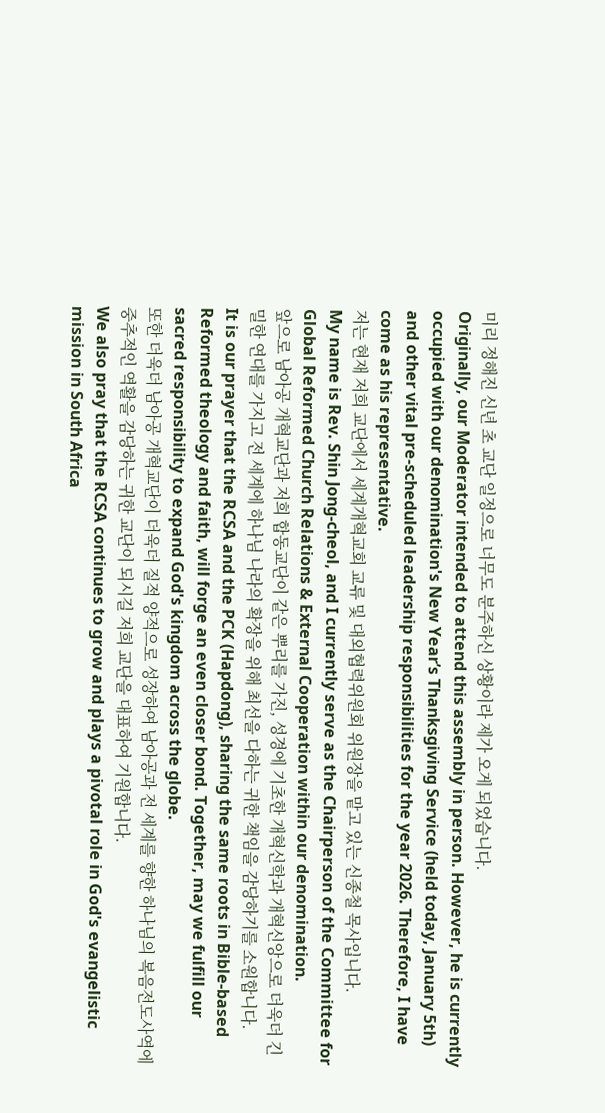미리 정해진 신년 초 교단 일정으로 너무도 분주하신 상황이라 제가 오게 되었습니다.
Originally, our Moderator intended to attend this assembly in person. However, he is currently occupied with our denomination's New Year’s Thanksgiving Service (held today, January 5th) and other vital pre-scheduled leadership responsibilities for the year 2026. Therefore, I have come as his representative.
저는 현재 저희 교단에서 세계개혁교회 교류 및 대외협력위원회 위원장을 맡고 있는 신종철 목사입니다.
My name is Rev. Shin Jong-cheol, and I currently serve as the Chairperson of the Committee for Global Reformed Church Relations & External Cooperation within our denomination.
앞으로 남아공 개혁교단과 저희 합동교단이 같은 뿌리를 가진, 성경에 기초한 개혁신학과 개혁신앙으로 더욱더 긴밀한 연대를 가지고 전 세계에 하나님 나라의 확장을 위해 최선을 다하는 귀한 책임을 감당하기를 소원합니다.
It is our prayer that the RCSA and the PCK (Hapdong), sharing the same roots in Bible-based Reformed theology and faith, will forge an even closer bond. Together, may we fulfill our sacred responsibility to expand God's kingdom across the globe.
또한 더욱더 남아공 개혁교단이 더욱더 질적 양적으로 성장하여 남아공과 전 세계를 향한 하나님의 복음전도사역에 중추적인 역활을 감당하는 귀한 교단이 되시길 저희 교단을 대표하여 기원합니다.
We also pray that the RCSA continues to grow and plays a pivotal role in God's evangelistic mission in South Africa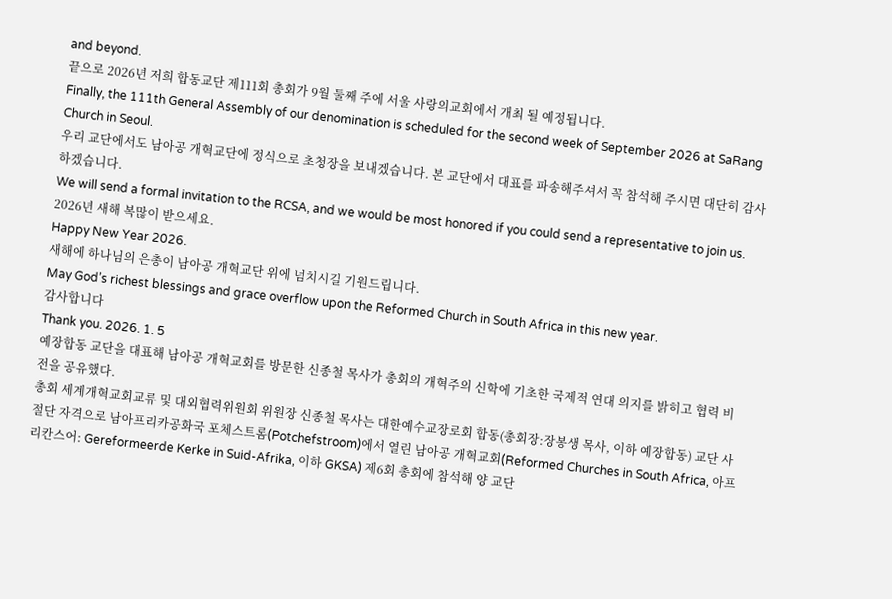and beyond.
끝으로 2026년 저희 합동교단 제111회 총회가 9월 둘째 주에 서울 사랑의교회에서 개최 될 예정됩니다.
Finally, the 111th General Assembly of our denomination is scheduled for the second week of September 2026 at SaRang Church in Seoul.
우리 교단에서도 남아공 개혁교단에 정식으로 초청장을 보내겠습니다. 본 교단에서 대표를 파송해주셔서 꼭 참석해 주시면 대단히 감사하겠습니다.
We will send a formal invitation to the RCSA, and we would be most honored if you could send a representative to join us.
2026년 새해 복많이 받으세요.
Happy New Year 2026.
새해에 하나님의 은총이 남아공 개혁교단 위에 넘치시길 기원드립니다.
May God’s richest blessings and grace overflow upon the Reformed Church in South Africa in this new year.
감사합니다
Thank you. 2026. 1. 5
예장합동 교단을 대표해 남아공 개혁교회를 방문한 신종철 목사가 총회의 개혁주의 신학에 기초한 국제적 연대 의지를 밝히고 협력 비전을 공유했다.
총회 세계개혁교회교류 및 대외협력위원회 위원장 신종철 목사는 대한예수교장로회 합동(총회장:장봉생 목사, 이하 예장합동) 교단 사절단 자격으로 남아프리카공화국 포체스트롬(Potchefstroom)에서 열린 남아공 개혁교회(Reformed Churches in South Africa, 아프리칸스어: Gereformeerde Kerke in Suid-Afrika, 이하 GKSA) 제6회 총회에 참석해 양 교단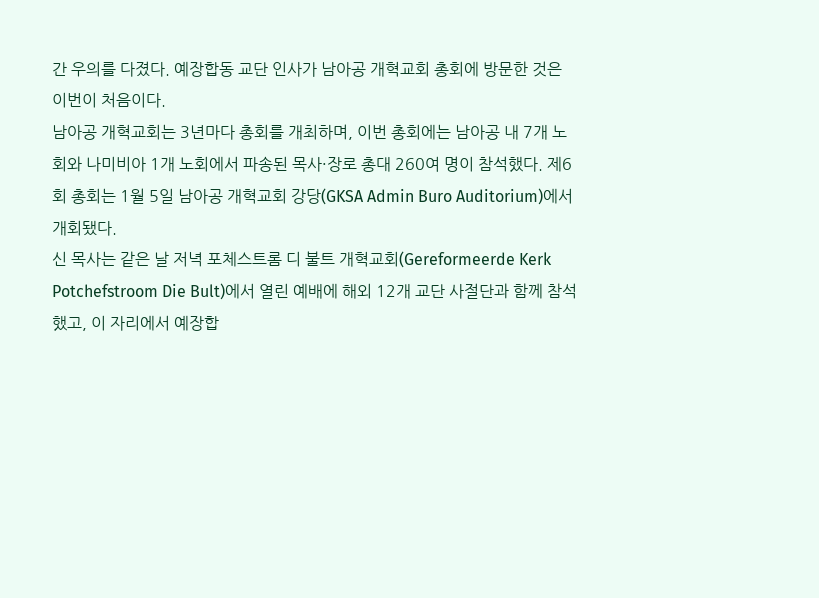간 우의를 다졌다. 예장합동 교단 인사가 남아공 개혁교회 총회에 방문한 것은 이번이 처음이다.
남아공 개혁교회는 3년마다 총회를 개최하며, 이번 총회에는 남아공 내 7개 노회와 나미비아 1개 노회에서 파송된 목사·장로 총대 260여 명이 참석했다. 제6회 총회는 1월 5일 남아공 개혁교회 강당(GKSA Admin Buro Auditorium)에서 개회됐다.
신 목사는 같은 날 저녁 포체스트롬 디 불트 개혁교회(Gereformeerde Kerk Potchefstroom Die Bult)에서 열린 예배에 해외 12개 교단 사절단과 함께 참석했고, 이 자리에서 예장합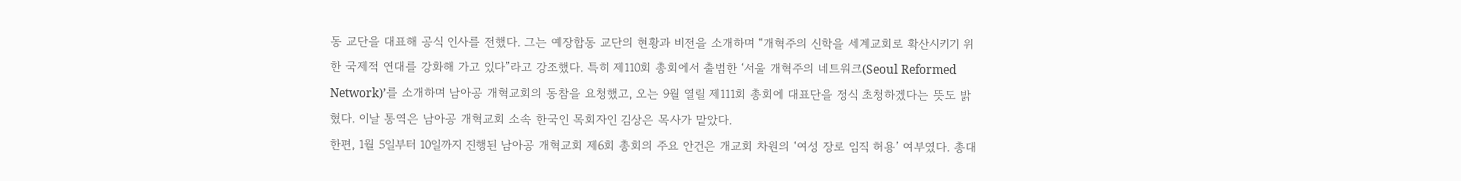동 교단을 대표해 공식 인사를 전했다. 그는 예장합동 교단의 현황과 비전을 소개하며 “개혁주의 신학을 세계교회로 확산시키기 위한 국제적 연대를 강화해 가고 있다”라고 강조했다. 특히 제110회 총회에서 출범한 ‘서울 개혁주의 네트워크(Seoul Reformed Network)’를 소개하며 남아공 개혁교회의 동참을 요청했고, 오는 9월 열릴 제111회 총회에 대표단을 정식 초청하겠다는 뜻도 밝혔다. 이날 통역은 남아공 개혁교회 소속 한국인 목회자인 김상은 목사가 맡았다.
한편, 1월 5일부터 10일까지 진행된 남아공 개혁교회 제6회 총회의 주요 안건은 개교회 차원의 ‘여성 장로 임직 허용’ 여부였다. 총대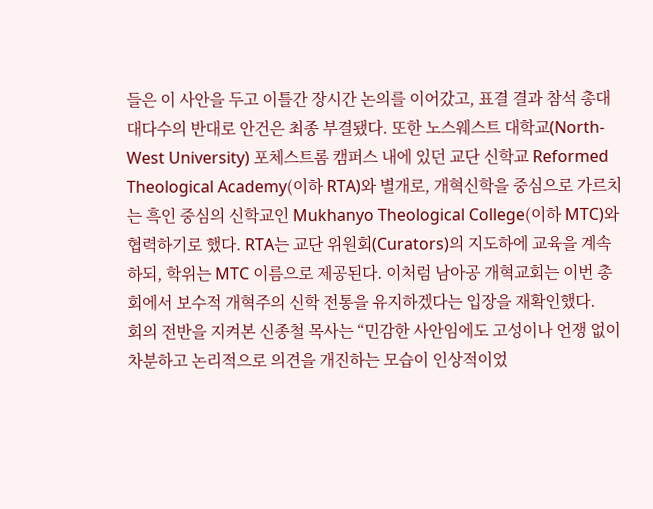들은 이 사안을 두고 이틀간 장시간 논의를 이어갔고, 표결 결과 참석 총대 대다수의 반대로 안건은 최종 부결됐다. 또한 노스웨스트 대학교(North-West University) 포체스트롬 캠퍼스 내에 있던 교단 신학교 Reformed Theological Academy(이하 RTA)와 별개로, 개혁신학을 중심으로 가르치는 흑인 중심의 신학교인 Mukhanyo Theological College(이하 MTC)와 협력하기로 했다. RTA는 교단 위원회(Curators)의 지도하에 교육을 계속하되, 학위는 MTC 이름으로 제공된다. 이처럼 남아공 개혁교회는 이번 총회에서 보수적 개혁주의 신학 전통을 유지하겠다는 입장을 재확인했다.
회의 전반을 지켜본 신종철 목사는 “민감한 사안임에도 고성이나 언쟁 없이 차분하고 논리적으로 의견을 개진하는 모습이 인상적이었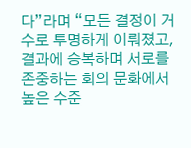다”라며 “모든 결정이 거수로 투명하게 이뤄졌고, 결과에 승복하며 서로를 존중하는 회의 문화에서 높은 수준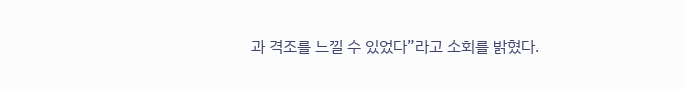과 격조를 느낄 수 있었다”라고 소회를 밝혔다.